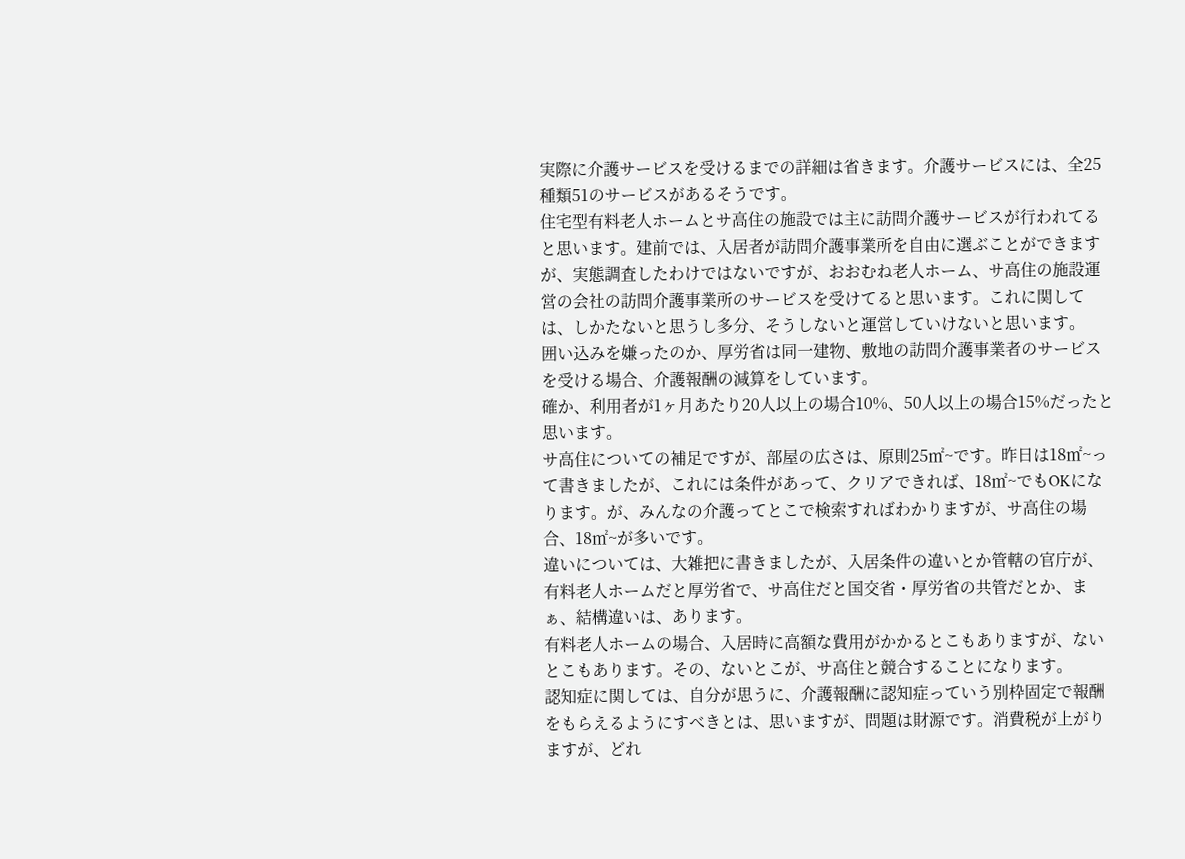実際に介護サービスを受けるまでの詳細は省きます。介護サービスには、全25種類51のサービスがあるそうです。
住宅型有料老人ホームとサ高住の施設では主に訪問介護サービスが行われてると思います。建前では、入居者が訪問介護事業所を自由に選ぶことができますが、実態調査したわけではないですが、おおむね老人ホーム、サ高住の施設運営の会社の訪問介護事業所のサービスを受けてると思います。これに関しては、しかたないと思うし多分、そうしないと運営していけないと思います。
囲い込みを嫌ったのか、厚労省は同一建物、敷地の訪問介護事業者のサービスを受ける場合、介護報酬の減算をしています。
確か、利用者が1ヶ月あたり20人以上の場合10%、50人以上の場合15%だったと思います。
サ高住についての補足ですが、部屋の広さは、原則25㎡~です。昨日は18㎡~って書きましたが、これには条件があって、クリアできれば、18㎡~でもOKになります。が、みんなの介護ってとこで検索すればわかりますが、サ高住の場合、18㎡~が多いです。
違いについては、大雑把に書きましたが、入居条件の違いとか管轄の官庁が、有料老人ホームだと厚労省で、サ高住だと国交省・厚労省の共管だとか、まぁ、結構違いは、あります。
有料老人ホームの場合、入居時に高額な費用がかかるとこもありますが、ないとこもあります。その、ないとこが、サ高住と競合することになります。
認知症に関しては、自分が思うに、介護報酬に認知症っていう別枠固定で報酬をもらえるようにすべきとは、思いますが、問題は財源です。消費税が上がりますが、どれ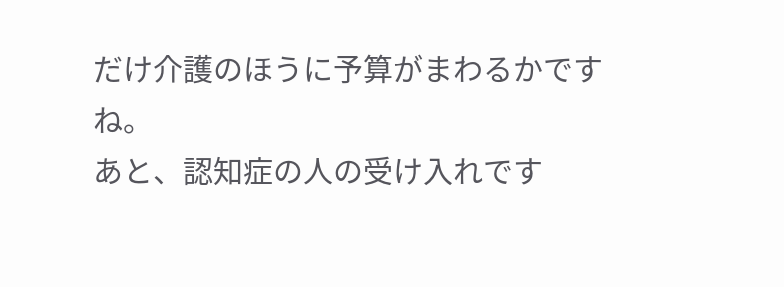だけ介護のほうに予算がまわるかですね。
あと、認知症の人の受け入れです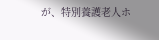が、特別養護老人ホ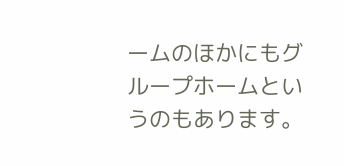ームのほかにもグループホームというのもあります。